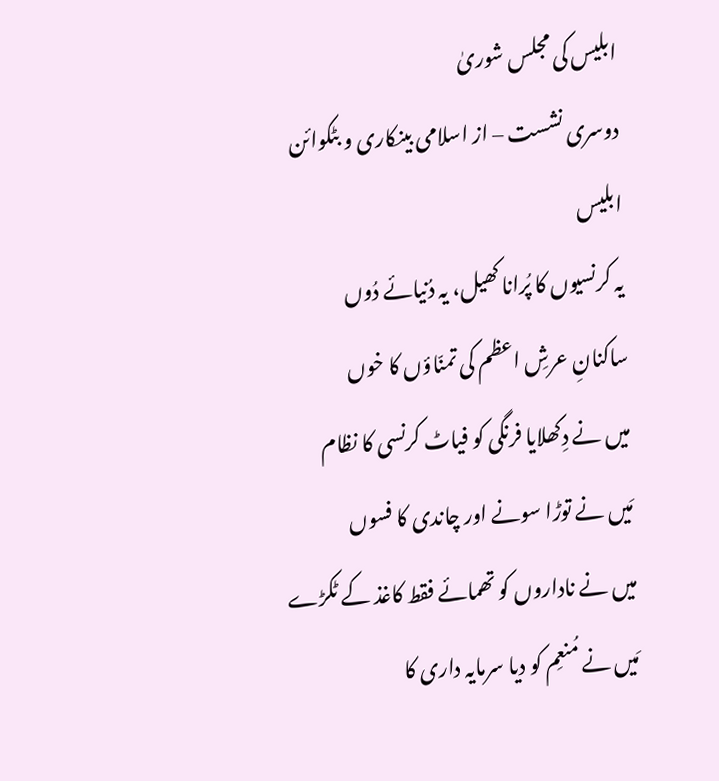ابلیس کی مجلس شوریٰ
دوسری نشست – از اسلامی بینکاری و بٹکوائن
ابلیس
یہ کرنسیوں کا پُرانا کھیل، یہ دُنیائے دُوں
ساکنانِ عرشِ اعظم کی تمنّاؤں کا خوں
میں نے دِکھلایا فرنگی کو فیاٹ کرنسی کا نظام
مَیں نے توڑا سونے اور چاندی کا فسوں
میں نے ناداروں کو تھمائے فقط کاغذ کے ٹکڑے
مَیں نے مُنعِم کو دیا سرمایہ داری کا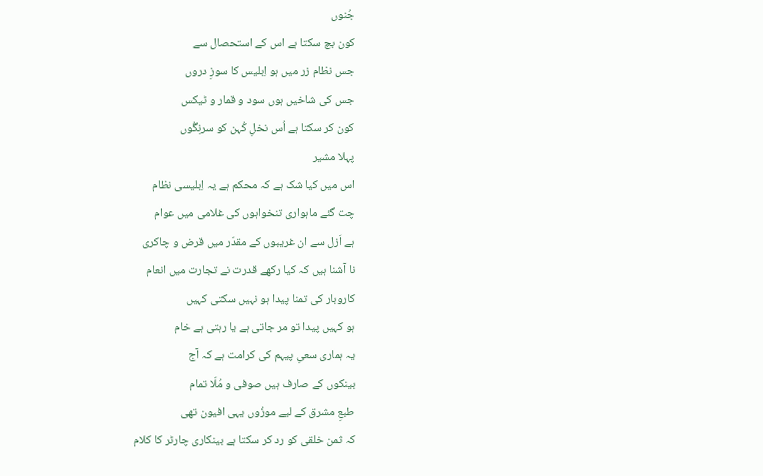جُنوں
کون بچ سکتا ہے اس کے استحصال سے
جس نظام زر میں ہو اِبلیس کا سوزِ دروں
جس کی شاخیں ہوں سود و قمار و ٹیکس
کون کر سکتا ہے اُس نخلِ کُہن کو سرنِگُوں
پہلا مشیر
اس میں کیا شک ہے کہ محکم ہے یہ اِبلیسی نظام
چت گئے ماہواری تنخواہوں کی غلامی میں عوام
ہے اَزل سے ان غریبوں کے مقدّر میں قرض و چاکری
نا آشنا ہیں کہ کیا رکھے قدرت نے تجارت میں انعام
کاروبار کی تمنا پیدا ہو نہیں سکتی کہیں
ہو کہیں پیدا تو مر جاتی ہے یا رہتی ہے خام
یہ ہماری سعیِ پیہم کی کرامت ہے کہ آج
بینکوں کے صارف ہیں صوفی و مُلّا تمام
طبعِ مشرق کے لیے موزُوں یہی افیون تھی
کہ ثمن خلقی کو رد کر سکتا ہے بینکاری چارٹر کا کلام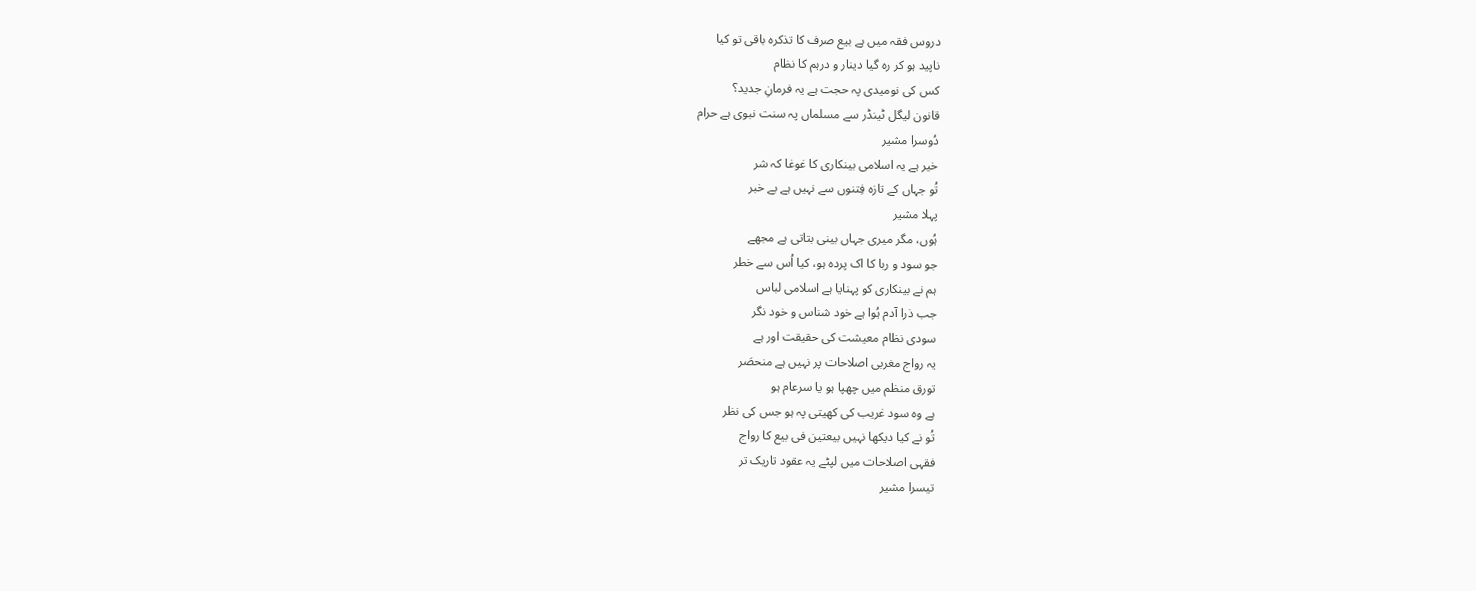دروس فقہ میں ہے بیع صرف کا تذکرہ باقی تو کیا
ناپید ہو کر رہ گیا دینار و درہم کا نظام
کس کی نومیدی پہ حجت ہے یہ فرمانِ جدید؟
قانون لیگل ٹینڈر سے مسلماں پہ سنت نبوی ہے حرام
دُوسرا مشیر
خیر ہے یہ اسلامی بینکاری کا غوغا کہ شر
تُو جہاں کے تازہ فِتنوں سے نہیں ہے بے خبر
پہلا مشیر
ہُوں، مگر میری جہاں بینی بتاتی ہے مجھے
جو سود و ربا کا اک پردہ ہو، کیا اُس سے خطر
ہم نے بینکاری کو پہنایا ہے اسلامی لباس
جب ذرا آدم ہُوا ہے خود شناس و خود نگر
سودی نظام معیشت کی حقیقت اور ہے
یہ رواج مغربی اصلاحات پر نہیں ہے منحصَر
تورق منظم میں چھپا ہو یا سرعام ہو
ہے وہ سود غریب کی کھیتی پہ ہو جس کی نظر
تُو نے کیا دیکھا نہیں بیعتین فی بیع کا رواج
فقہی اصلاحات میں لپٹے یہ عقود تاریک تر
تیسرا مشیر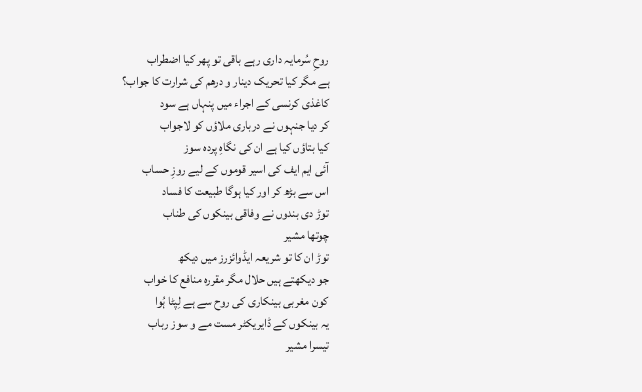روحِ سُرمایہ داری رہے باقی تو پھر کیا اضطراب
ہے مگر کیا تحریک دینار و درھم کی شرارت کا جواب؟
کاغذی کرنسی کے اجراء میں پنہاں ہے سود
کر دیا جنہوں نے درباری ملاؤں کو لاجواب
کیا بتاؤں کیا ہے ان کی نگاہِ پردہ سوز
آئی ایم ایف کی اسیر قوموں کے لیے روزِ حساب
اس سے بڑھ کر اور کیا ہوگا طبیعت کا فساد
توڑ دی بندوں نے وفاقی بینکوں کی طناب
چوتھا مشیر
توڑ ان کا تو شریعہ ایڈوائزرز میں دیکھ
جو دیکھتے ہیں حلال مگر مقررہ منافع کا خواب
کون مغربی بینکاری کی روح سے ہے لِپٹا ہُوا
یہ بینکوں کے ڈایریکٹر مست مے و سوز رباب
تیسرا مشیر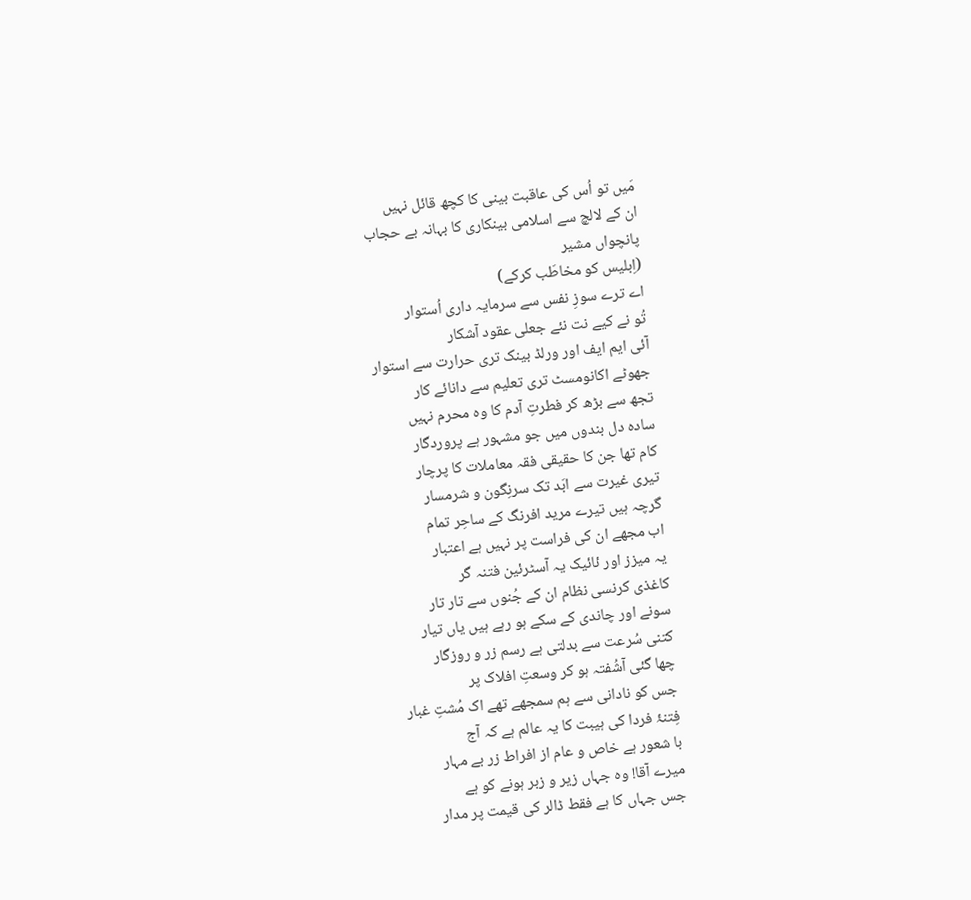مَیں تو اُس کی عاقبت بینی کا کچھ قائل نہیں
ان کے لالچ سے اسلامی بینکاری کا بہانہ بے حجاب
پانچواں مشیر
(اِبلیس کو مخاطَب کرکے)
اے ترے سوزِ نفس سے سرمایہ داری اُستوار
تُو نے کیے نت نئے جعلی عقود آشکار
آئی ایم ایف اور ورلڈ بینک تری حرارت سے استوار
جھوٹے اکانومسٹ تری تعلیم سے دانائے کار
تجھ سے بڑھ کر فطرتِ آدم کا وہ محرم نہیں
سادہ دل بندوں میں جو مشہور ہے پروردگار
کام تھا جن کا حقیقی فقہ معاملات کا پرچار
تیری غیرت سے ابَد تک سرنِگون و شرمسار
گرچہ ہیں تیرے مرید افرنگ کے ساحِر تمام
اب مجھے ان کی فراست پر نہیں ہے اعتبار
یہ میزز اور ئائیک یہ آسٹرئین فتنہ گر
کاغذی کرنسی نظام ان کے جُنوں سے تار تار
سونے اور چاندی کے سکے ہو رہے ہیں یاں تیار
کتنی سُرعت سے بدلتی ہے رسم زر و روزگار
چھا گئی آشُفتہ ہو کر وسعتِ افلاک پر
جس کو نادانی سے ہم سمجھے تھے اک مُشتِ غبار
فِتنۂ فردا کی ہیبت کا یہ عالم ہے کہ آج
با شعور ہے خاص و عام از افراط زر بے مہار
میرے آقا! وہ جہاں زیر و زبر ہونے کو ہے
جس جہاں کا ہے فقط ڈالر کی قیمت پر مدار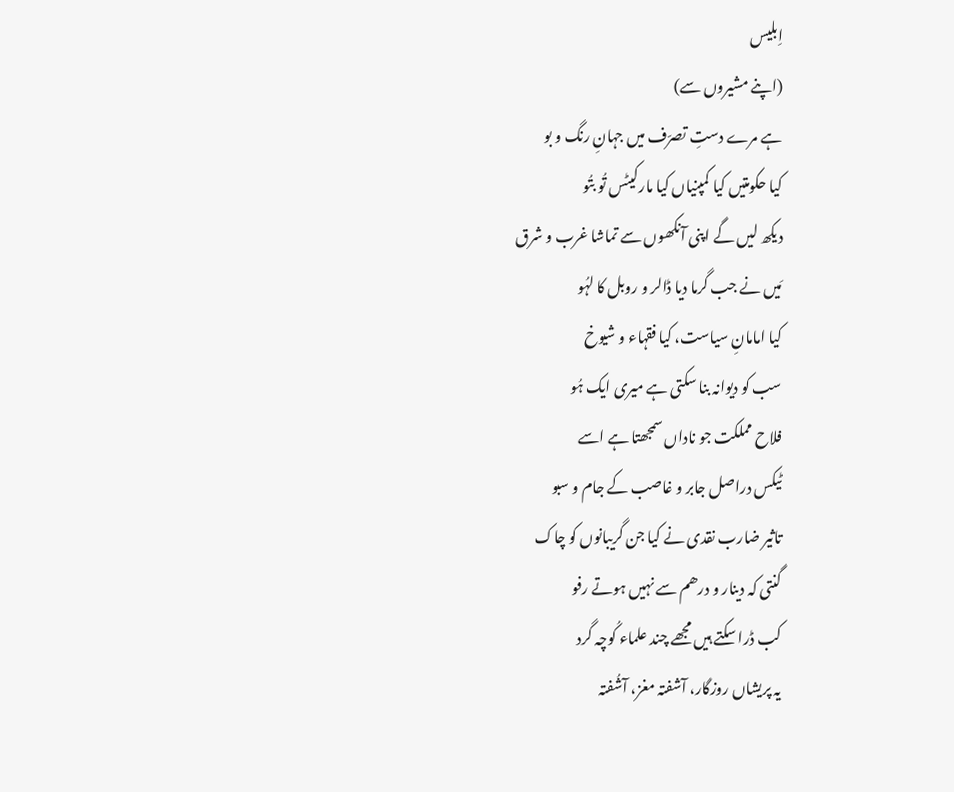اِبلیس
(اپنے مشیروں سے)
ہے مرے دستِ تصرّف میں جہانِ رنگ و بو
کیا حکومتیں کیا کمپنیاں کیا مارکیٹس تُو بتُو
دیکھ لیں گے اپنی آنکھوں سے تماشا غرب و شرق
مَیں نے جب گرما دیا ڈالر و روبل کا لہُو
کیا امامانِ سیاست، کیا فقہاء و شیوخ
سب کو دیوانہ بنا سکتی ہے میری ایک ہُو
فلاح مملکت جو ناداں سمجھتا ہے اسے
ٹیکس دراصل جابر و غاصب کے جام و سبو
تاثیر ضارب نقدی نے کیا جن گریبانوں کو چاک
گنتی کہ دینار و درھم سے نہیں ہوتے رفو
کب ڈرا سکتے ہیں مجھے چند علماء کُوچہ گرد
یہ پریشاں روزگار، آشفتہ مغز، آشُفتہ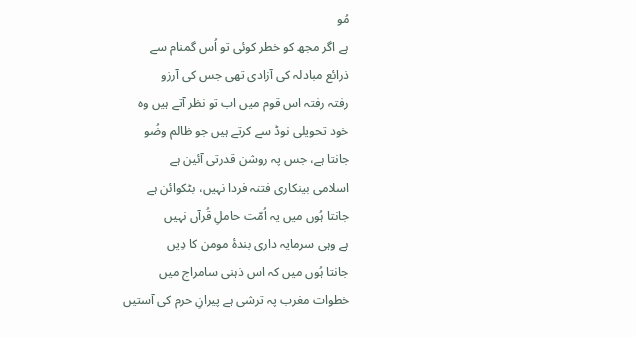مُو
ہے اگر مجھ کو خطر کوئی تو اُس گمنام سے
ذرائع مبادلہ کی آزادی تھی جس کی آرزو
رفتہ رفتہ اس قوم میں اب تو نظر آتے ہیں وہ
خود تحویلی نوڈ سے کرتے ہیں جو ظالم وضُو
جانتا ہے، جس پہ روشن قدرتی آئین ہے
اسلامی بینکاری فتنہ فردا نہیں، بٹکوائن ہے
جانتا ہُوں میں یہ اُمّت حاملِ قُرآں نہیں
ہے وہی سرمایہ داری بندۂ مومن کا دِیں
جانتا ہُوں میں کہ اس ذہنی سامراج میں
خطوات مغرب پہ ترشی ہے پیرانِ حرم کی آستیں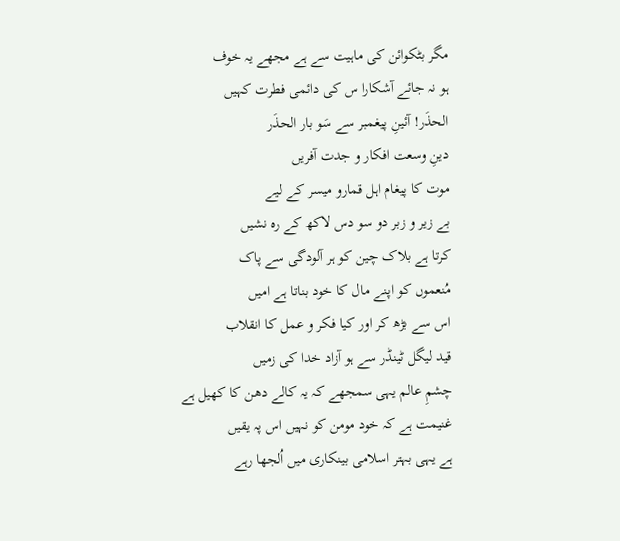مگر بٹکوائن کی ماہیت سے ہے مجھے یہ خوف
ہو نہ جائے آشکارا س کی دائمی فطرت کہیں
الحذَر! آئینِ پیغمبر سے سَو بار الحذَر
دینِ وسعت افکار و جدت آفریں
موت کا پیغام اہل قمارو میسر کے لیے
بے زیر و زبر دو سو دس لاکھ کے رہ نشیں
کرتا ہے بلاک چین کو ہر آلودگی سے پاک
مُنعموں کو اپنے مال کا خود بناتا ہے امیں
اس سے بڑھ کر اور کیا فکر و عمل کا انقلاب
قید لیگل ٹینڈر سے ہو آزاد خدا کی زمیں
چشمِ عالم یہی سمجھے کہ یہ کالے دھن کا کھیل ہے
غنیمت ہے کہ خود مومن کو نہیں اس پہ یقیں
ہے یہی بہتر اسلامی بینکاری میں اُلجھا رہے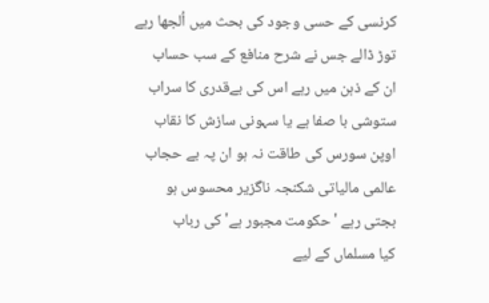کرنسی کے حسی وجود کی بحث میں اُلجھا رہے
توڑ ڈالے جس نے شرح منافع کے سب حساب
ان کے ذہن میں رہے اس کی بےقدری کا سراب
ستوشی با صفا ہے یا سہونی سازش کا نقاب
اوپن سورس کی طاقت نہ ہو ان پہ بے حجاب
عالمی مالیاتی شکنجہ ناگزیر محسوس ہو
بجتی رہے 'حکومت مجبور ہے' کی رباب
کیا مسلماں کے لیے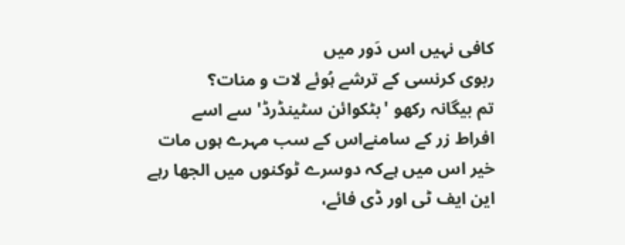کافی نہیں اس دَور میں
ربوی کرنسی کے ترشے ہُوئے لات و منات؟
تم بیگانہ رکھو 'بٹکوائن سٹینڈرڈ' سے اسے
افراط زر کے سامنےاس کے سب مہرے ہوں مات
خیر اس میں ہےکہ دوسرے ٹوکنوں میں الجھا رہے
این ایف ٹی اور ڈی فائے،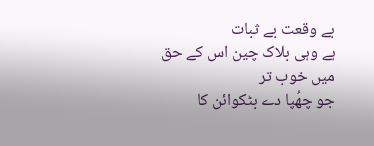بے وقعت بے ثبات
ہے وہی بلاک چین اس کے حق میں خوب تر
جو چھُپا دے بٹکوائن کا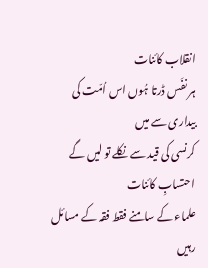انقلاب کائنات
ہر نفَس ڈرتا ہُوں اس اُمّت کی بیداری سے میں
کرنسی کی قید سے نکلے تو لیں گے احتسابِ کائنات
علماء کے سامنے فقط فقہ کے مسائل رہیں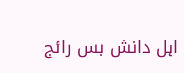اہل دانش بس رائج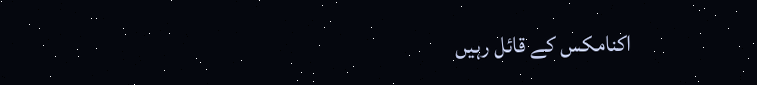اکنامکس کے قائل رہیں